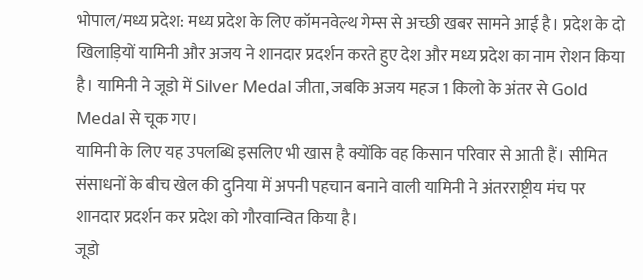भोपाल/मध्य प्रदेश: मध्य प्रदेश के लिए कॉमनवेल्थ गेम्स से अच्छी खबर सामने आई है। प्रदेश के दो खिलाड़ियों यामिनी और अजय ने शानदार प्रदर्शन करते हुए देश और मध्य प्रदेश का नाम रोशन किया है। यामिनी ने जूडो में Silver Medal जीता, जबकि अजय महज 1 किलो के अंतर से Gold Medal से चूक गए।
यामिनी के लिए यह उपलब्धि इसलिए भी खास है क्योंकि वह किसान परिवार से आती हैं। सीमित संसाधनों के बीच खेल की दुनिया में अपनी पहचान बनाने वाली यामिनी ने अंतरराष्ट्रीय मंच पर शानदार प्रदर्शन कर प्रदेश को गौरवान्वित किया है।
जूडो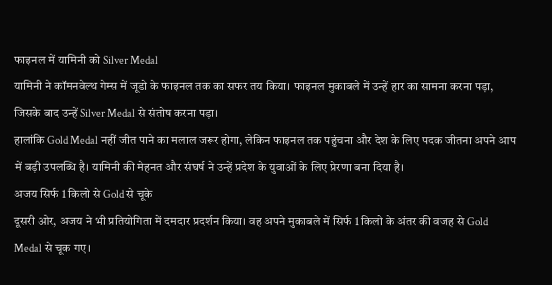फाइनल में यामिनी को Silver Medal
यामिनी ने कॉमनवेल्थ गेम्स में जूडो के फाइनल तक का सफर तय किया। फाइनल मुकाबले में उन्हें हार का सामना करना पड़ा, जिसके बाद उन्हें Silver Medal से संतोष करना पड़ा।
हालांकि Gold Medal नहीं जीत पाने का मलाल जरूर होगा, लेकिन फाइनल तक पहुंचना और देश के लिए पदक जीतना अपने आप में बड़ी उपलब्धि है। यामिनी की मेहनत और संघर्ष ने उन्हें प्रदेश के युवाओं के लिए प्रेरणा बना दिया है।
अजय सिर्फ 1 किलो से Gold से चूके
दूसरी ओर, अजय ने भी प्रतियोगिता में दमदार प्रदर्शन किया। वह अपने मुकाबले में सिर्फ 1 किलो के अंतर की वजह से Gold Medal से चूक गए।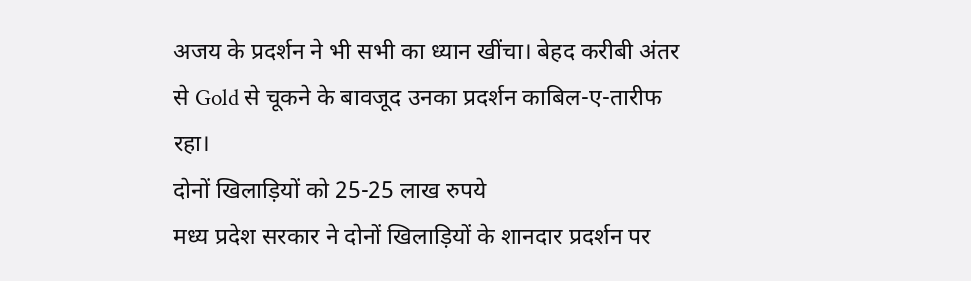अजय के प्रदर्शन ने भी सभी का ध्यान खींचा। बेहद करीबी अंतर से Gold से चूकने के बावजूद उनका प्रदर्शन काबिल-ए-तारीफ रहा।
दोनों खिलाड़ियों को 25-25 लाख रुपये
मध्य प्रदेश सरकार ने दोनों खिलाड़ियों के शानदार प्रदर्शन पर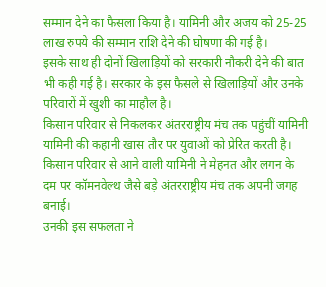सम्मान देने का फैसला किया है। यामिनी और अजय को 25-25 लाख रुपये की सम्मान राशि देने की घोषणा की गई है।
इसके साथ ही दोनों खिलाड़ियों को सरकारी नौकरी देने की बात भी कही गई है। सरकार के इस फैसले से खिलाड़ियों और उनके परिवारों में खुशी का माहौल है।
किसान परिवार से निकलकर अंतरराष्ट्रीय मंच तक पहुंचीं यामिनी
यामिनी की कहानी खास तौर पर युवाओं को प्रेरित करती है। किसान परिवार से आने वाली यामिनी ने मेहनत और लगन के दम पर कॉमनवेल्थ जैसे बड़े अंतरराष्ट्रीय मंच तक अपनी जगह बनाई।
उनकी इस सफलता ने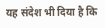यह संदेश भी दिया है कि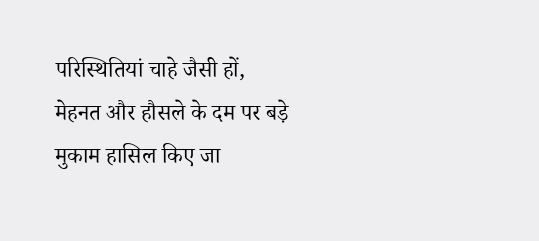परिस्थितियां चाहे जैसी हों, मेहनत और हौसले के दम पर बड़े मुकाम हासिल किए जा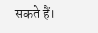सकते हैं।